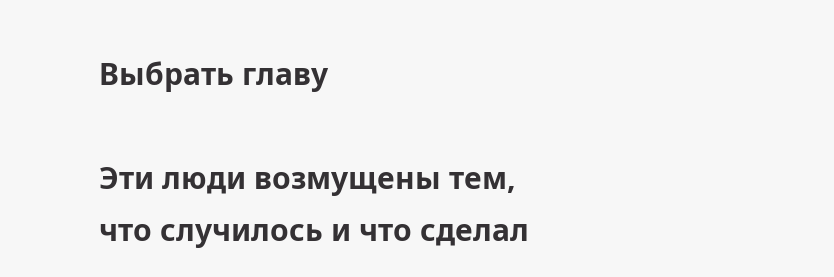Выбрать главу

Эти люди возмущены тем, что случилось и что сделал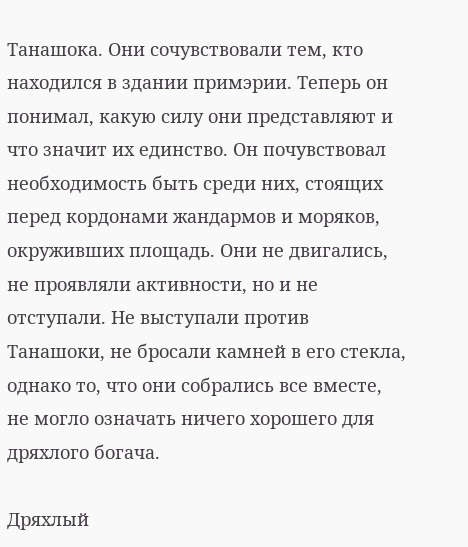Танашока. Они сочувствовали тем, кто находился в здании примэрии. Теперь он понимал, какую силу они представляют и что значит их единство. Он почувствовал необходимость быть среди них, стоящих перед кордонами жандармов и моряков, окруживших площадь. Они не двигались, не проявляли активности, но и не отступали. Не выступали против Танашоки, не бросали камней в его стекла, однако то, что они собрались все вместе, не могло означать ничего хорошего для дряхлого богача.

Дряхлый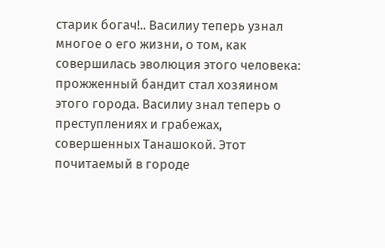старик богач!.. Василиу теперь узнал многое о его жизни, о том, как совершилась эволюция этого человека: прожженный бандит стал хозяином этого города. Василиу знал теперь о преступлениях и грабежах, совершенных Танашокой. Этот почитаемый в городе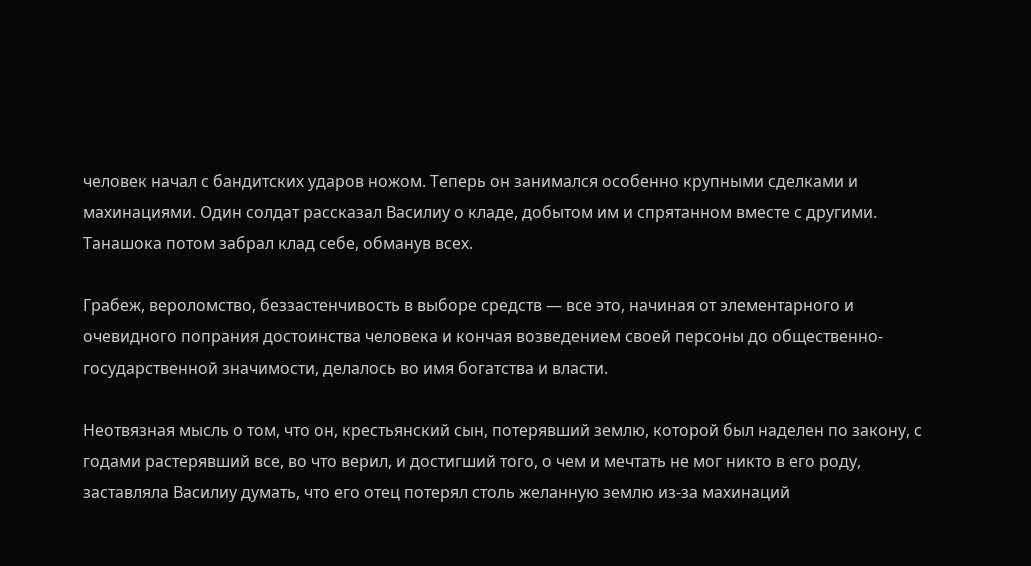человек начал с бандитских ударов ножом. Теперь он занимался особенно крупными сделками и махинациями. Один солдат рассказал Василиу о кладе, добытом им и спрятанном вместе с другими. Танашока потом забрал клад себе, обманув всех.

Грабеж, вероломство, беззастенчивость в выборе средств — все это, начиная от элементарного и очевидного попрания достоинства человека и кончая возведением своей персоны до общественно-государственной значимости, делалось во имя богатства и власти.

Неотвязная мысль о том, что он, крестьянский сын, потерявший землю, которой был наделен по закону, с годами растерявший все, во что верил, и достигший того, о чем и мечтать не мог никто в его роду, заставляла Василиу думать, что его отец потерял столь желанную землю из-за махинаций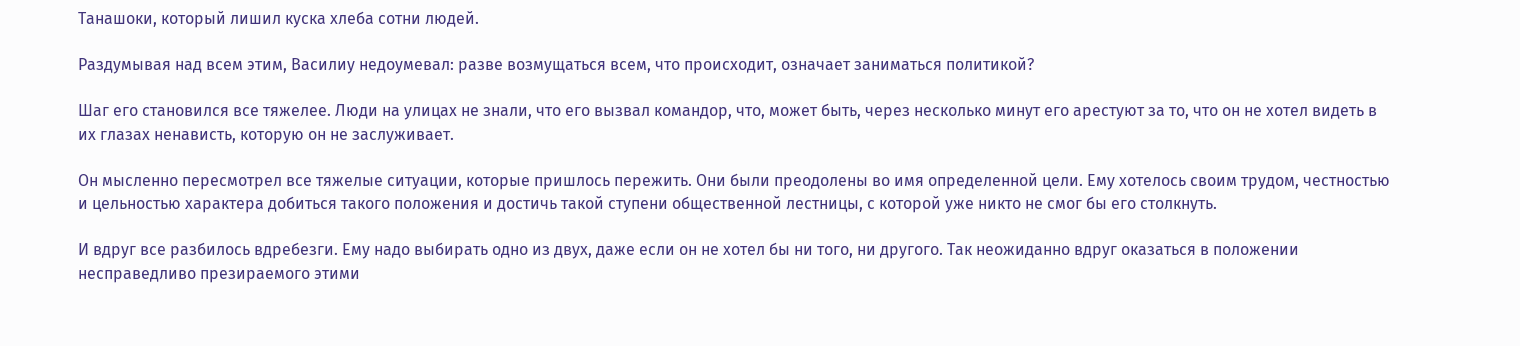Танашоки, который лишил куска хлеба сотни людей.

Раздумывая над всем этим, Василиу недоумевал: разве возмущаться всем, что происходит, означает заниматься политикой?

Шаг его становился все тяжелее. Люди на улицах не знали, что его вызвал командор, что, может быть, через несколько минут его арестуют за то, что он не хотел видеть в их глазах ненависть, которую он не заслуживает.

Он мысленно пересмотрел все тяжелые ситуации, которые пришлось пережить. Они были преодолены во имя определенной цели. Ему хотелось своим трудом, честностью и цельностью характера добиться такого положения и достичь такой ступени общественной лестницы, с которой уже никто не смог бы его столкнуть.

И вдруг все разбилось вдребезги. Ему надо выбирать одно из двух, даже если он не хотел бы ни того, ни другого. Так неожиданно вдруг оказаться в положении несправедливо презираемого этими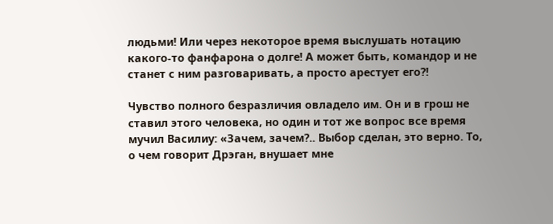людьми! Или через некоторое время выслушать нотацию какого-то фанфарона о долге! А может быть, командор и не станет с ним разговаривать, а просто арестует его?!

Чувство полного безразличия овладело им. Он и в грош не ставил этого человека, но один и тот же вопрос все время мучил Василиу: «Зачем, зачем?.. Выбор сделан, это верно. То, о чем говорит Дрэган, внушает мне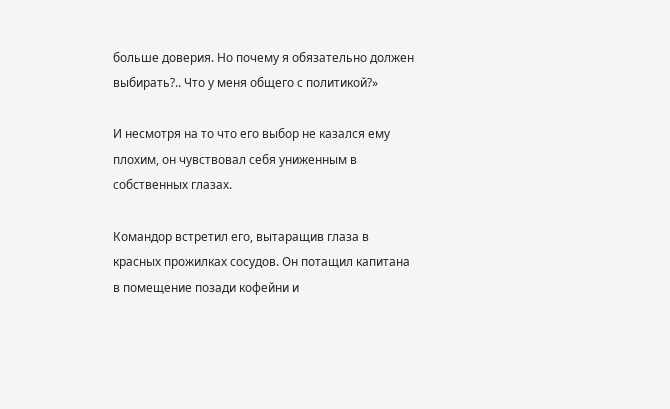больше доверия. Но почему я обязательно должен выбирать?.. Что у меня общего с политикой?»

И несмотря на то что его выбор не казался ему плохим, он чувствовал себя униженным в собственных глазах.

Командор встретил его, вытаращив глаза в красных прожилках сосудов. Он потащил капитана в помещение позади кофейни и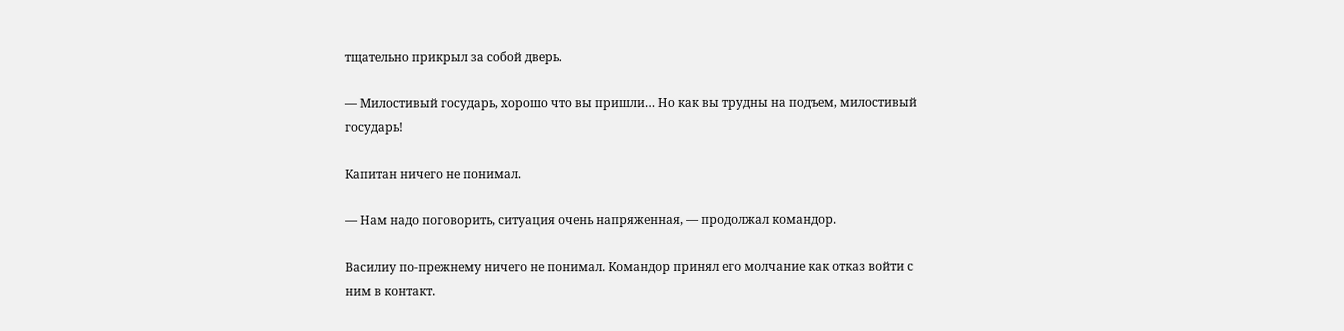тщательно прикрыл за собой дверь.

— Милостивый государь, хорошо что вы пришли… Но как вы трудны на подъем, милостивый государь!

Капитан ничего не понимал.

— Нам надо поговорить, ситуация очень напряженная, — продолжал командор.

Василиу по-прежнему ничего не понимал. Командор принял его молчание как отказ войти с ним в контакт.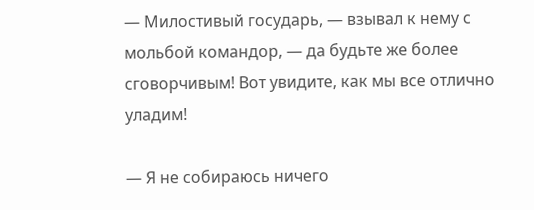— Милостивый государь, — взывал к нему с мольбой командор, — да будьте же более сговорчивым! Вот увидите, как мы все отлично уладим!

— Я не собираюсь ничего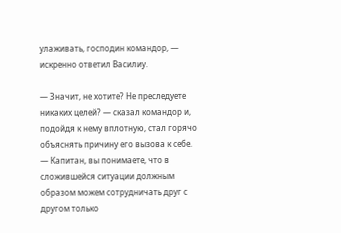улаживать, господин командор, — искренно ответил Василиу.

— Значит, не хотите? Не преследуете никаких целей? — сказал командор и, подойдя к нему вплотную, стал горячо объяснять причину его вызова к себе. — Капитан, вы понимаете, что в сложившейся ситуации должным образом можем сотрудничать друг с другом только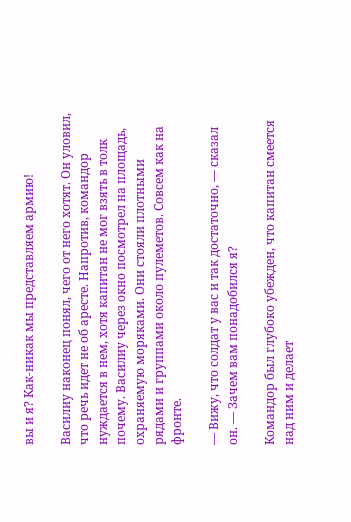вы и я? Как-никак мы представляем армию!

Василиу наконец понял, чего от него хотят. Он уловил, что речь идет не об аресте. Напротив, командор нуждается в нем, хотя капитан не мог взять в толк почему. Василиу через окно посмотрел на площадь, охраняемую моряками. Они стояли плотными рядами и группами около пулеметов. Совсем как на фронте.

— Вижу, что солдат у вас и так достаточно, — сказал он. — Зачем вам понадобился я?

Командор был глубоко убежден, что капитан смеется над ним и делает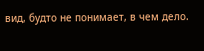вид, будто не понимает, в чем дело.